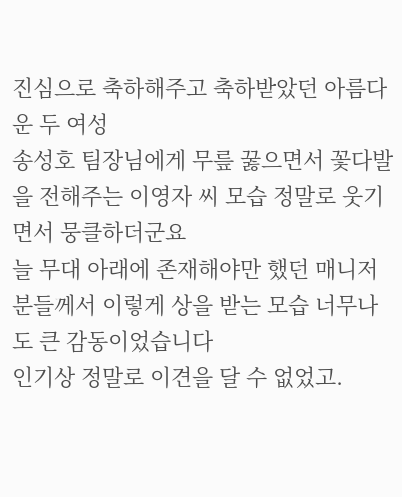진심으로 축하해주고 축하받았던 아름다운 두 여성
송성호 팀장님에게 무릎 꿇으면서 꽃다발을 전해주는 이영자 씨 모습 정말로 웃기면서 뭉클하더군요
늘 무대 아래에 존재해야만 했던 매니저분들께서 이렇게 상을 받는 모습 너무나도 큰 감동이었습니다
인기상 정말로 이견을 달 수 없었고.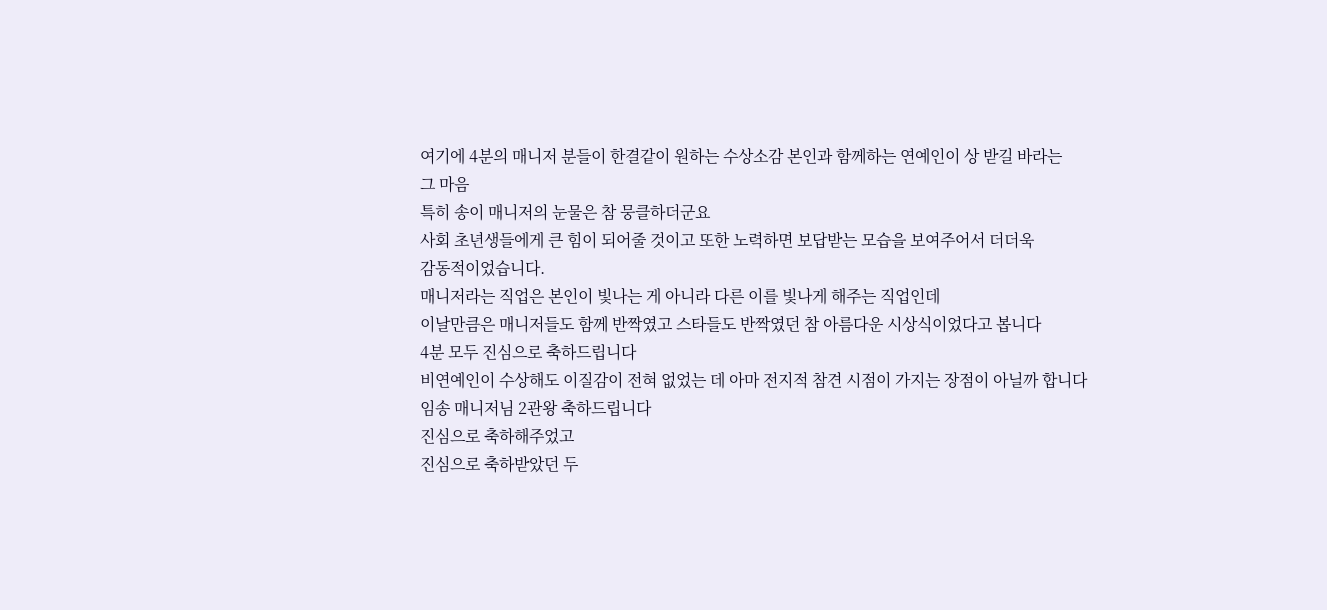여기에 4분의 매니저 분들이 한결같이 원하는 수상소감 본인과 함께하는 연예인이 상 받길 바라는
그 마음
특히 송이 매니저의 눈물은 참 뭉클하더군요
사회 초년생들에게 큰 힘이 되어줄 것이고 또한 노력하면 보답받는 모습을 보여주어서 더더욱
감동적이었습니다.
매니저라는 직업은 본인이 빛나는 게 아니라 다른 이를 빛나게 해주는 직업인데
이날만큼은 매니저들도 함께 반짝였고 스타들도 반짝였던 참 아름다운 시상식이었다고 봅니다
4분 모두 진심으로 축하드립니다
비연예인이 수상해도 이질감이 전혀 없었는 데 아마 전지적 참견 시점이 가지는 장점이 아닐까 합니다
임송 매니저님 2관왕 축하드립니다
진심으로 축하해주었고
진심으로 축하받았던 두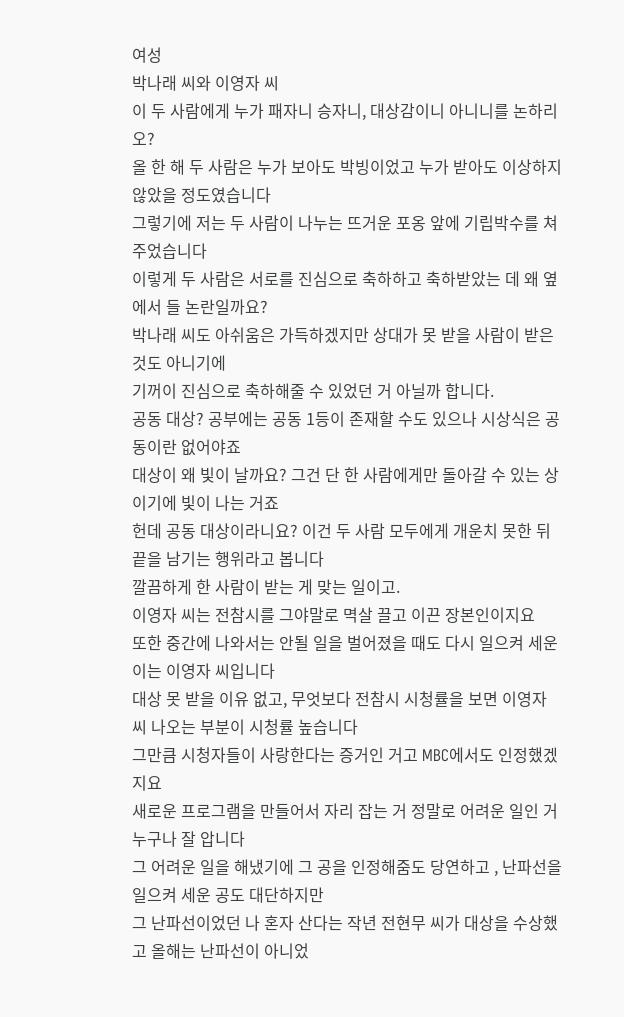여성
박나래 씨와 이영자 씨
이 두 사람에게 누가 패자니 승자니, 대상감이니 아니니를 논하리오?
올 한 해 두 사람은 누가 보아도 박빙이었고 누가 받아도 이상하지 않았을 정도였습니다
그렇기에 저는 두 사람이 나누는 뜨거운 포옹 앞에 기립박수를 쳐주었습니다
이렇게 두 사람은 서로를 진심으로 축하하고 축하받았는 데 왜 옆에서 들 논란일까요?
박나래 씨도 아쉬움은 가득하겠지만 상대가 못 받을 사람이 받은 것도 아니기에
기꺼이 진심으로 축하해줄 수 있었던 거 아닐까 합니다.
공동 대상? 공부에는 공동 1등이 존재할 수도 있으나 시상식은 공동이란 없어야죠
대상이 왜 빛이 날까요? 그건 단 한 사람에게만 돌아갈 수 있는 상이기에 빛이 나는 거죠
헌데 공동 대상이라니요? 이건 두 사람 모두에게 개운치 못한 뒤끝을 남기는 행위라고 봅니다
깔끔하게 한 사람이 받는 게 맞는 일이고.
이영자 씨는 전참시를 그야말로 멱살 끌고 이끈 장본인이지요
또한 중간에 나와서는 안될 일을 벌어졌을 때도 다시 일으켜 세운이는 이영자 씨입니다
대상 못 받을 이유 없고, 무엇보다 전참시 시청률을 보면 이영자 씨 나오는 부분이 시청률 높습니다
그만큼 시청자들이 사랑한다는 증거인 거고 MBC에서도 인정했겠지요
새로운 프로그램을 만들어서 자리 잡는 거 정말로 어려운 일인 거 누구나 잘 압니다
그 어려운 일을 해냈기에 그 공을 인정해줌도 당연하고 , 난파선을 일으켜 세운 공도 대단하지만
그 난파선이었던 나 혼자 산다는 작년 전현무 씨가 대상을 수상했고 올해는 난파선이 아니었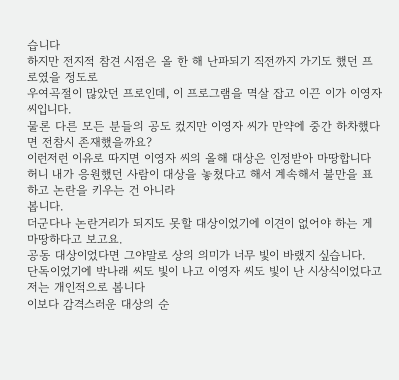습니다
하지만 전지적 참견 시점은 올 한 해 난파되기 직전까지 가기도 했던 프로였을 정도로
우여곡절이 많았던 프로인데, 이 프로그램을 멱살 잡고 이끈 이가 이영자 씨입니다.
물론 다른 모든 분들의 공도 컸지만 이영자 씨가 만약에 중간 하차했다면 전참시 존재했을까요?
이런저런 이유로 따지면 이영자 씨의 올해 대상은 인정받아 마땅합니다
허니 내가 응원했던 사람이 대상을 놓쳤다고 해서 계속해서 불만을 표하고 논란을 키우는 건 아니라
봅니다.
더군다나 논란거리가 되지도 못할 대상이었기에 이견이 없어야 하는 게 마땅하다고 보고요.
공동 대상이었다면 그야말로 상의 의미가 너무 빛이 바랬지 싶습니다.
단독이었기에 박나래 씨도 빛이 나고 이영자 씨도 빛이 난 시상식이었다고 저는 개인적으로 봅니다
이보다 감격스러운 대상의 순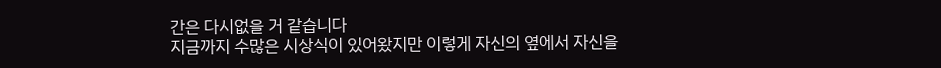간은 다시없을 거 같습니다
지금까지 수많은 시상식이 있어왔지만 이렇게 자신의 옆에서 자신을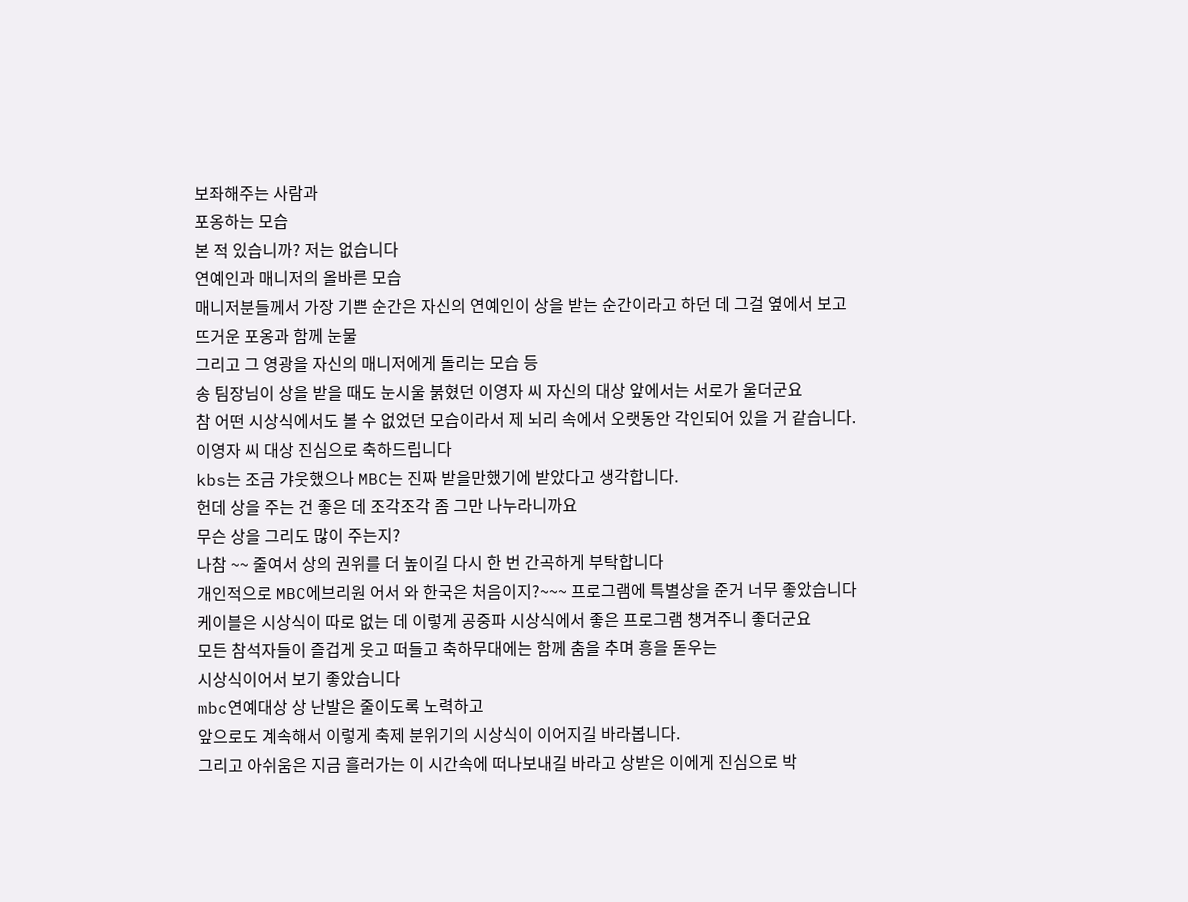보좌해주는 사람과
포옹하는 모습
본 적 있습니까? 저는 없습니다
연예인과 매니저의 올바른 모습
매니저분들께서 가장 기쁜 순간은 자신의 연예인이 상을 받는 순간이라고 하던 데 그걸 옆에서 보고
뜨거운 포옹과 함께 눈물
그리고 그 영광을 자신의 매니저에게 돌리는 모습 등
송 팀장님이 상을 받을 때도 눈시울 붉혔던 이영자 씨 자신의 대상 앞에서는 서로가 울더군요
참 어떤 시상식에서도 볼 수 없었던 모습이라서 제 뇌리 속에서 오랫동안 각인되어 있을 거 같습니다.
이영자 씨 대상 진심으로 축하드립니다
kbs는 조금 갸웃했으나 MBC는 진짜 받을만했기에 받았다고 생각합니다.
헌데 상을 주는 건 좋은 데 조각조각 좀 그만 나누라니까요
무슨 상을 그리도 많이 주는지?
나참 ~~ 줄여서 상의 권위를 더 높이길 다시 한 번 간곡하게 부탁합니다
개인적으로 MBC에브리원 어서 와 한국은 처음이지?~~~ 프로그램에 특별상을 준거 너무 좋았습니다
케이블은 시상식이 따로 없는 데 이렇게 공중파 시상식에서 좋은 프로그램 챙겨주니 좋더군요
모든 참석자들이 즐겁게 웃고 떠들고 축하무대에는 함께 춤을 추며 흥을 돋우는
시상식이어서 보기 좋았습니다
mbc연예대상 상 난발은 줄이도록 노력하고
앞으로도 계속해서 이렇게 축제 분위기의 시상식이 이어지길 바라봅니다.
그리고 아쉬움은 지금 흘러가는 이 시간속에 떠나보내길 바라고 상받은 이에게 진심으로 박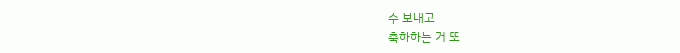수 보내고
축하하는 거 또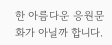한 아름다운 응원문화가 아닐까 합니다.